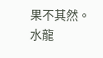果不其然。
水龍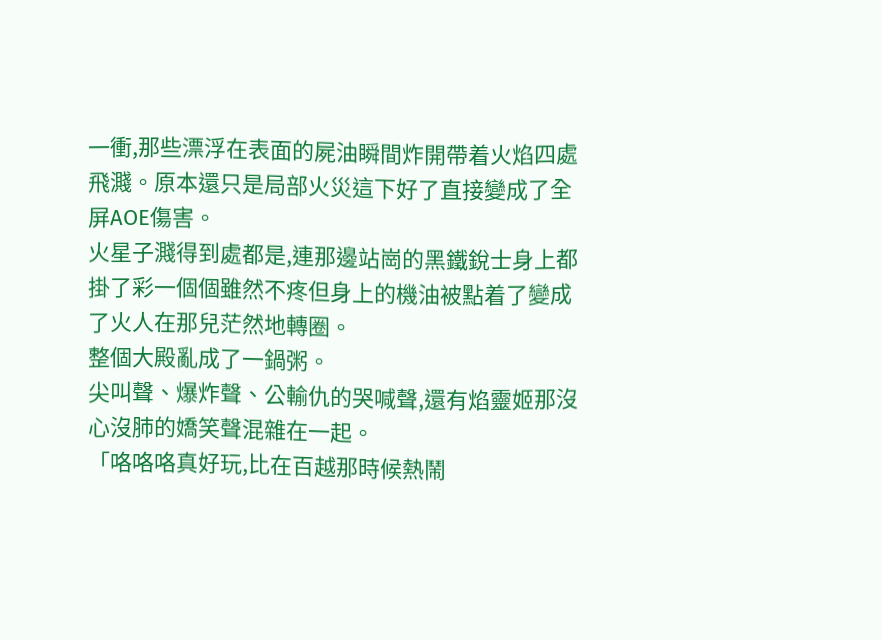一衝,那些漂浮在表面的屍油瞬間炸開帶着火焰四處飛濺。原本還只是局部火災這下好了直接變成了全屏AOE傷害。
火星子濺得到處都是,連那邊站崗的黑鐵銳士身上都掛了彩一個個雖然不疼但身上的機油被點着了變成了火人在那兒茫然地轉圈。
整個大殿亂成了一鍋粥。
尖叫聲、爆炸聲、公輸仇的哭喊聲,還有焰靈姬那沒心沒肺的嬌笑聲混雜在一起。
「咯咯咯真好玩,比在百越那時候熱鬧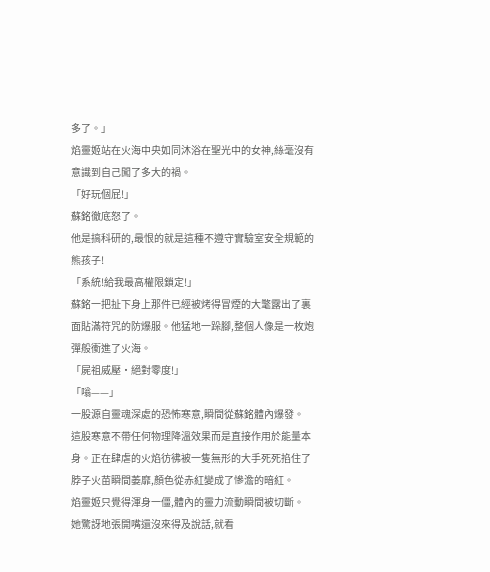多了。」
焰靈姬站在火海中央如同沐浴在聖光中的女神,絲毫沒有意識到自己闖了多大的禍。
「好玩個屁!」
蘇銘徹底怒了。
他是搞科研的,最恨的就是這種不遵守實驗室安全規範的熊孩子!
「系統!給我最高權限鎖定!」
蘇銘一把扯下身上那件已經被烤得冒煙的大氅露出了裏面貼滿符咒的防爆服。他猛地一跺腳,整個人像是一枚炮彈般衝進了火海。
「屍祖威壓·絕對零度!」
「嗡——」
一股源自靈魂深處的恐怖寒意,瞬間從蘇銘體內爆發。
這股寒意不帶任何物理降溫效果而是直接作用於能量本身。正在肆虐的火焰彷彿被一隻無形的大手死死掐住了脖子火苗瞬間萎靡,顏色從赤紅變成了慘澹的暗紅。
焰靈姬只覺得渾身一僵,體內的靈力流動瞬間被切斷。
她驚訝地張開嘴還沒來得及說話,就看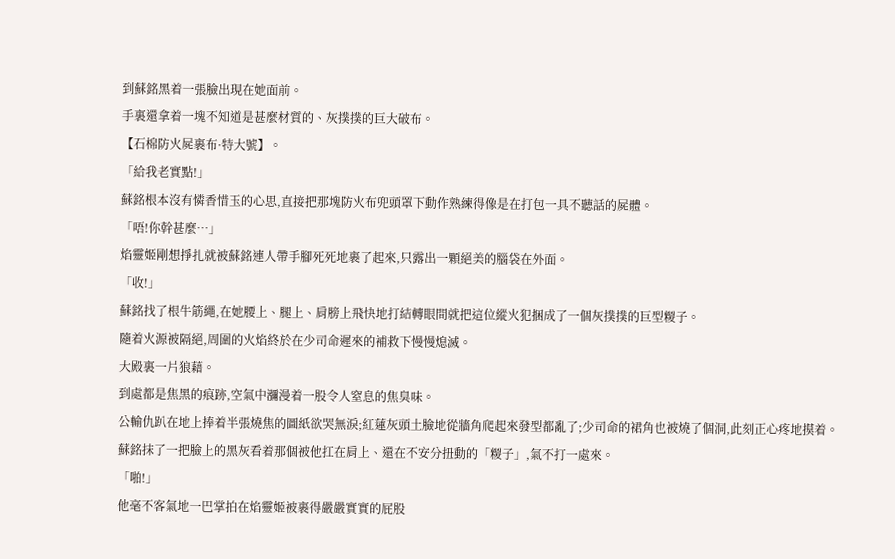到蘇銘黑着一張臉出現在她面前。
手裏還拿着一塊不知道是甚麼材質的、灰撲撲的巨大破布。
【石棉防火屍裹布·特大號】。
「給我老實點!」
蘇銘根本沒有憐香惜玉的心思,直接把那塊防火布兜頭罩下動作熟練得像是在打包一具不聽話的屍體。
「唔!你幹甚麼…」
焰靈姬剛想掙扎就被蘇銘連人帶手腳死死地裹了起來,只露出一顆絕美的腦袋在外面。
「收!」
蘇銘找了根牛筋繩,在她腰上、腿上、肩膀上飛快地打結轉眼間就把這位縱火犯捆成了一個灰撲撲的巨型糉子。
隨着火源被隔絕,周圍的火焰終於在少司命遲來的補救下慢慢熄滅。
大殿裏一片狼藉。
到處都是焦黑的痕跡,空氣中瀰漫着一股令人窒息的焦臭味。
公輸仇趴在地上捧着半張燒焦的圖紙欲哭無淚;紅蓮灰頭土臉地從牆角爬起來發型都亂了;少司命的裙角也被燒了個洞,此刻正心疼地摸着。
蘇銘抹了一把臉上的黑灰看着那個被他扛在肩上、還在不安分扭動的「糉子」,氣不打一處來。
「啪!」
他毫不客氣地一巴掌拍在焰靈姬被裹得嚴嚴實實的屁股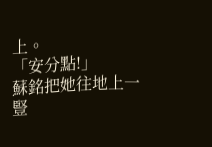上。
「安分點!」
蘇銘把她往地上一豎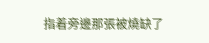指着旁邊那張被燒缺了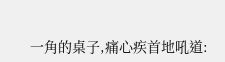一角的桌子,痛心疾首地吼道: